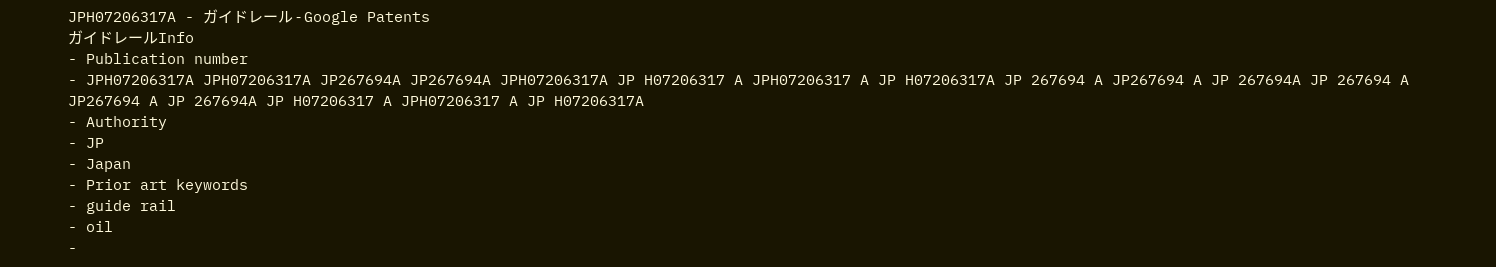JPH07206317A - ガイドレール - Google Patents
ガイドレールInfo
- Publication number
- JPH07206317A JPH07206317A JP267694A JP267694A JPH07206317A JP H07206317 A JPH07206317 A JP H07206317A JP 267694 A JP267694 A JP 267694A JP 267694 A JP267694 A JP 267694A JP H07206317 A JPH07206317 A JP H07206317A
- Authority
- JP
- Japan
- Prior art keywords
- guide rail
- oil
-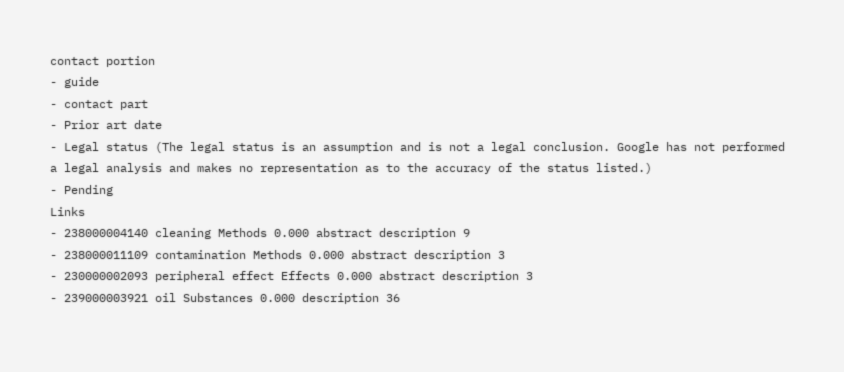contact portion
- guide
- contact part
- Prior art date
- Legal status (The legal status is an assumption and is not a legal conclusion. Google has not performed a legal analysis and makes no representation as to the accuracy of the status listed.)
- Pending
Links
- 238000004140 cleaning Methods 0.000 abstract description 9
- 238000011109 contamination Methods 0.000 abstract description 3
- 230000002093 peripheral effect Effects 0.000 abstract description 3
- 239000003921 oil Substances 0.000 description 36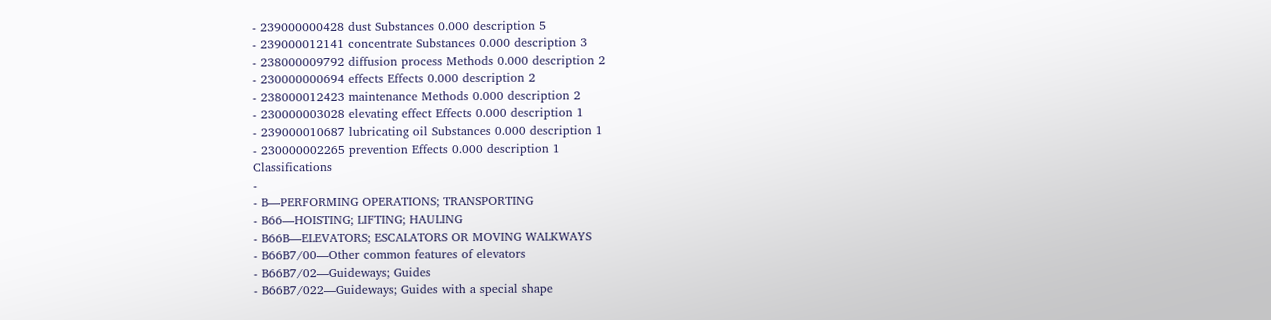- 239000000428 dust Substances 0.000 description 5
- 239000012141 concentrate Substances 0.000 description 3
- 238000009792 diffusion process Methods 0.000 description 2
- 230000000694 effects Effects 0.000 description 2
- 238000012423 maintenance Methods 0.000 description 2
- 230000003028 elevating effect Effects 0.000 description 1
- 239000010687 lubricating oil Substances 0.000 description 1
- 230000002265 prevention Effects 0.000 description 1
Classifications
-
- B—PERFORMING OPERATIONS; TRANSPORTING
- B66—HOISTING; LIFTING; HAULING
- B66B—ELEVATORS; ESCALATORS OR MOVING WALKWAYS
- B66B7/00—Other common features of elevators
- B66B7/02—Guideways; Guides
- B66B7/022—Guideways; Guides with a special shape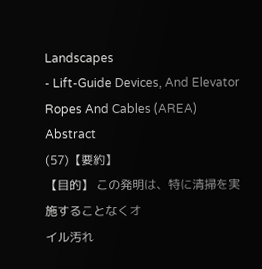Landscapes
- Lift-Guide Devices, And Elevator Ropes And Cables (AREA)
Abstract
(57)【要約】
【目的】 この発明は、特に清掃を実施することなくオ
イル汚れ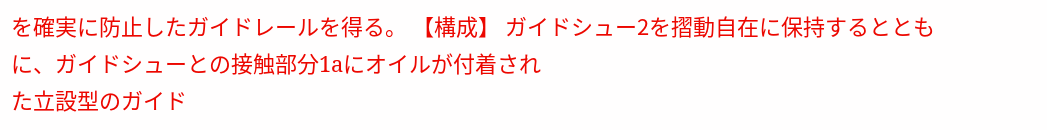を確実に防止したガイドレールを得る。 【構成】 ガイドシュー2を摺動自在に保持するととも
に、ガイドシューとの接触部分1aにオイルが付着され
た立設型のガイド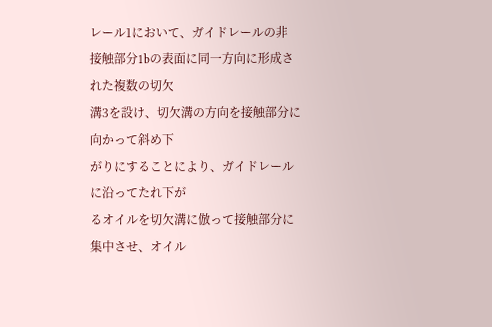レール1において、ガイドレールの非
接触部分1bの表面に同一方向に形成された複数の切欠
溝3を設け、切欠溝の方向を接触部分に向かって斜め下
がりにすることにより、ガイドレールに沿ってたれ下が
るオイルを切欠溝に倣って接触部分に集中させ、オイル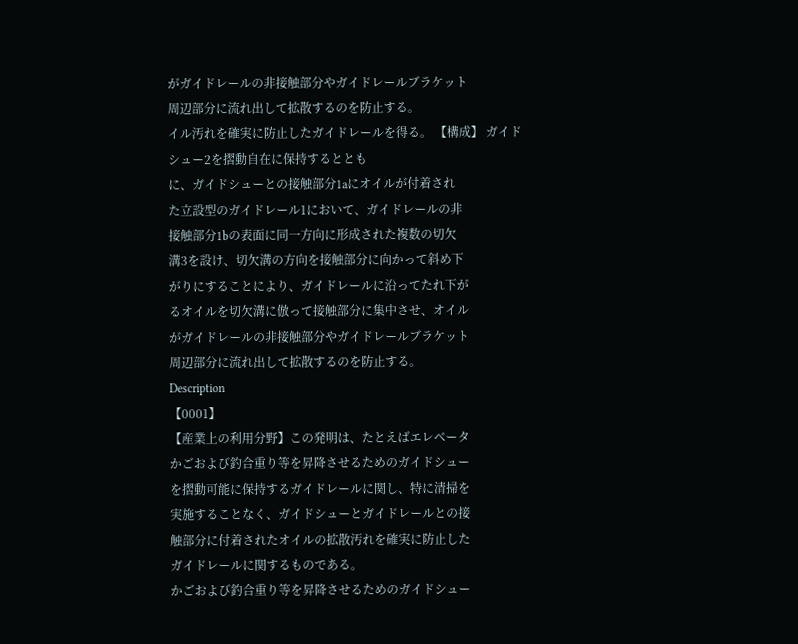がガイドレールの非接触部分やガイドレールブラケット
周辺部分に流れ出して拡散するのを防止する。
イル汚れを確実に防止したガイドレールを得る。 【構成】 ガイドシュー2を摺動自在に保持するととも
に、ガイドシューとの接触部分1aにオイルが付着され
た立設型のガイドレール1において、ガイドレールの非
接触部分1bの表面に同一方向に形成された複数の切欠
溝3を設け、切欠溝の方向を接触部分に向かって斜め下
がりにすることにより、ガイドレールに沿ってたれ下が
るオイルを切欠溝に倣って接触部分に集中させ、オイル
がガイドレールの非接触部分やガイドレールブラケット
周辺部分に流れ出して拡散するのを防止する。
Description
【0001】
【産業上の利用分野】この発明は、たとえばエレベータ
かごおよび釣合重り等を昇降させるためのガイドシュー
を摺動可能に保持するガイドレールに関し、特に清掃を
実施することなく、ガイドシューとガイドレールとの接
触部分に付着されたオイルの拡散汚れを確実に防止した
ガイドレールに関するものである。
かごおよび釣合重り等を昇降させるためのガイドシュー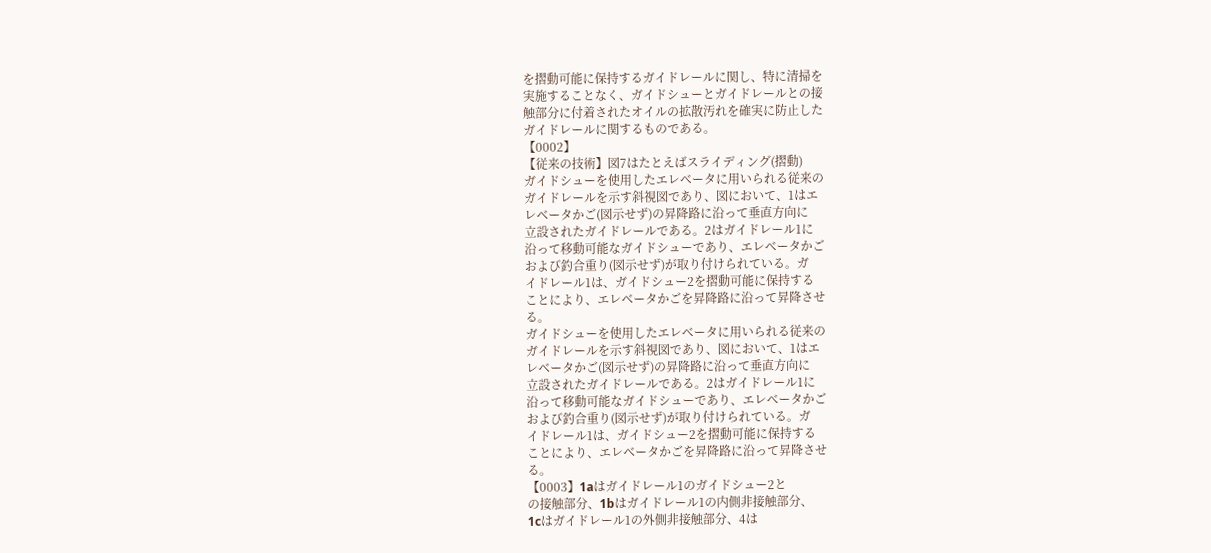を摺動可能に保持するガイドレールに関し、特に清掃を
実施することなく、ガイドシューとガイドレールとの接
触部分に付着されたオイルの拡散汚れを確実に防止した
ガイドレールに関するものである。
【0002】
【従来の技術】図7はたとえばスライディング(摺動)
ガイドシューを使用したエレベータに用いられる従来の
ガイドレールを示す斜視図であり、図において、1はエ
レベータかご(図示せず)の昇降路に沿って垂直方向に
立設されたガイドレールである。2はガイドレール1に
沿って移動可能なガイドシューであり、エレベータかご
および釣合重り(図示せず)が取り付けられている。ガ
イドレール1は、ガイドシュー2を摺動可能に保持する
ことにより、エレベータかごを昇降路に沿って昇降させ
る。
ガイドシューを使用したエレベータに用いられる従来の
ガイドレールを示す斜視図であり、図において、1はエ
レベータかご(図示せず)の昇降路に沿って垂直方向に
立設されたガイドレールである。2はガイドレール1に
沿って移動可能なガイドシューであり、エレベータかご
および釣合重り(図示せず)が取り付けられている。ガ
イドレール1は、ガイドシュー2を摺動可能に保持する
ことにより、エレベータかごを昇降路に沿って昇降させ
る。
【0003】1aはガイドレール1のガイドシュー2と
の接触部分、1bはガイドレール1の内側非接触部分、
1cはガイドレール1の外側非接触部分、4は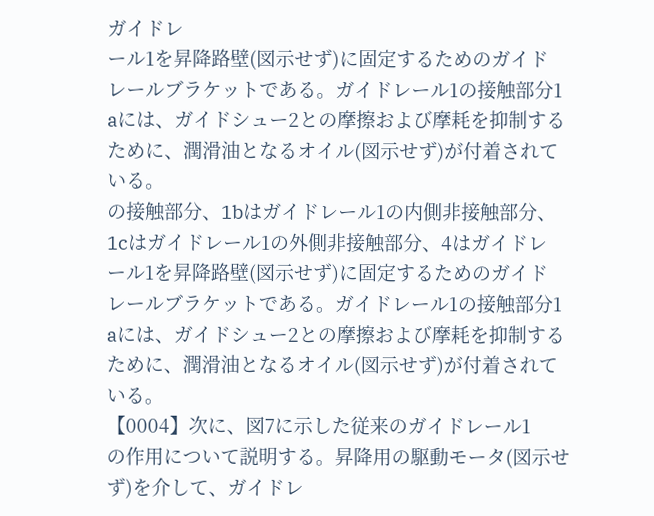ガイドレ
ール1を昇降路壁(図示せず)に固定するためのガイド
レールブラケットである。ガイドレール1の接触部分1
aには、ガイドシュー2との摩擦および摩耗を抑制する
ために、潤滑油となるオイル(図示せず)が付着されて
いる。
の接触部分、1bはガイドレール1の内側非接触部分、
1cはガイドレール1の外側非接触部分、4はガイドレ
ール1を昇降路壁(図示せず)に固定するためのガイド
レールブラケットである。ガイドレール1の接触部分1
aには、ガイドシュー2との摩擦および摩耗を抑制する
ために、潤滑油となるオイル(図示せず)が付着されて
いる。
【0004】次に、図7に示した従来のガイドレール1
の作用について説明する。昇降用の駆動モータ(図示せ
ず)を介して、ガイドレ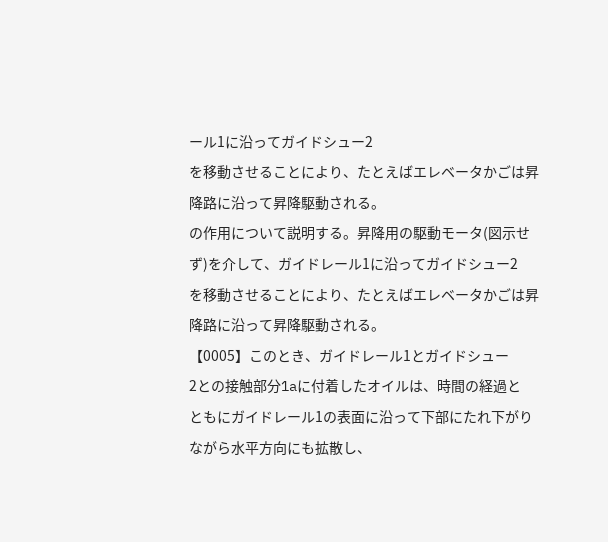ール1に沿ってガイドシュー2
を移動させることにより、たとえばエレベータかごは昇
降路に沿って昇降駆動される。
の作用について説明する。昇降用の駆動モータ(図示せ
ず)を介して、ガイドレール1に沿ってガイドシュー2
を移動させることにより、たとえばエレベータかごは昇
降路に沿って昇降駆動される。
【0005】このとき、ガイドレール1とガイドシュー
2との接触部分1aに付着したオイルは、時間の経過と
ともにガイドレール1の表面に沿って下部にたれ下がり
ながら水平方向にも拡散し、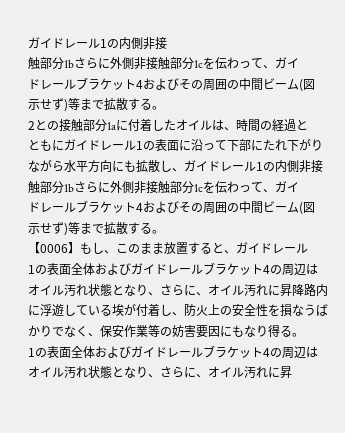ガイドレール1の内側非接
触部分1bさらに外側非接触部分1cを伝わって、ガイ
ドレールブラケット4およびその周囲の中間ビーム(図
示せず)等まで拡散する。
2との接触部分1aに付着したオイルは、時間の経過と
ともにガイドレール1の表面に沿って下部にたれ下がり
ながら水平方向にも拡散し、ガイドレール1の内側非接
触部分1bさらに外側非接触部分1cを伝わって、ガイ
ドレールブラケット4およびその周囲の中間ビーム(図
示せず)等まで拡散する。
【0006】もし、このまま放置すると、ガイドレール
1の表面全体およびガイドレールブラケット4の周辺は
オイル汚れ状態となり、さらに、オイル汚れに昇降路内
に浮遊している埃が付着し、防火上の安全性を損なうば
かりでなく、保安作業等の妨害要因にもなり得る。
1の表面全体およびガイドレールブラケット4の周辺は
オイル汚れ状態となり、さらに、オイル汚れに昇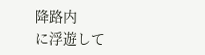降路内
に浮遊して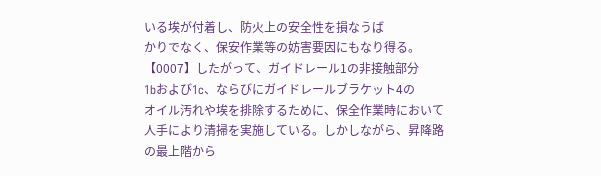いる埃が付着し、防火上の安全性を損なうば
かりでなく、保安作業等の妨害要因にもなり得る。
【0007】したがって、ガイドレール1の非接触部分
1bおよび1c、ならびにガイドレールブラケット4の
オイル汚れや埃を排除するために、保全作業時において
人手により清掃を実施している。しかしながら、昇降路
の最上階から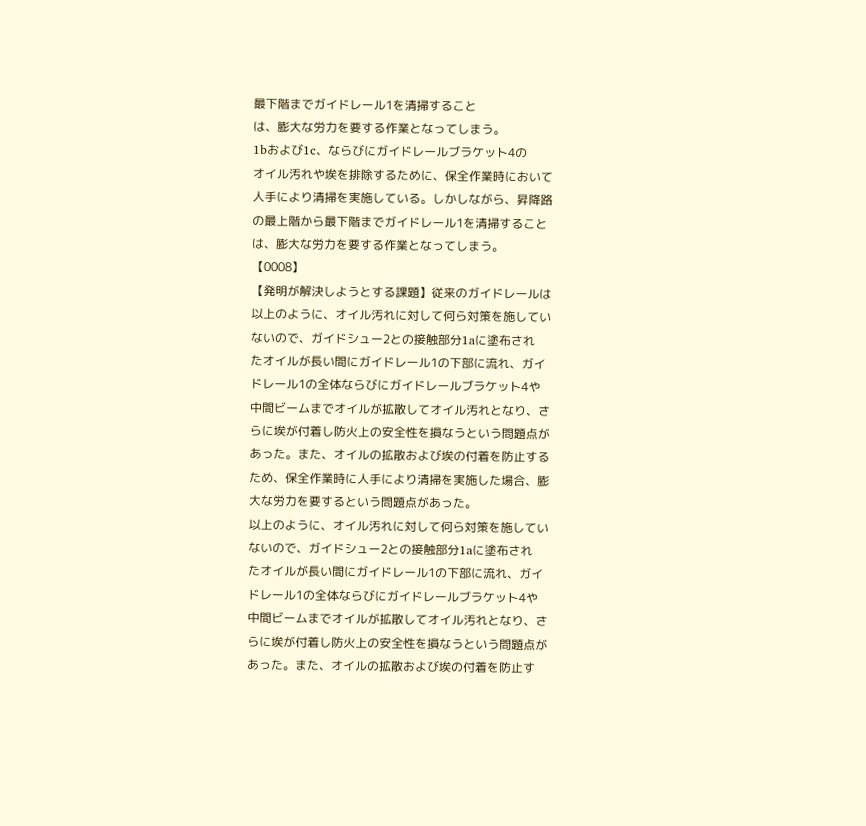最下階までガイドレール1を清掃すること
は、膨大な労力を要する作業となってしまう。
1bおよび1c、ならびにガイドレールブラケット4の
オイル汚れや埃を排除するために、保全作業時において
人手により清掃を実施している。しかしながら、昇降路
の最上階から最下階までガイドレール1を清掃すること
は、膨大な労力を要する作業となってしまう。
【0008】
【発明が解決しようとする課題】従来のガイドレールは
以上のように、オイル汚れに対して何ら対策を施してい
ないので、ガイドシュー2との接触部分1aに塗布され
たオイルが長い間にガイドレール1の下部に流れ、ガイ
ドレール1の全体ならびにガイドレールブラケット4や
中間ビームまでオイルが拡散してオイル汚れとなり、さ
らに埃が付着し防火上の安全性を損なうという問題点が
あった。また、オイルの拡散および埃の付着を防止する
ため、保全作業時に人手により清掃を実施した場合、膨
大な労力を要するという問題点があった。
以上のように、オイル汚れに対して何ら対策を施してい
ないので、ガイドシュー2との接触部分1aに塗布され
たオイルが長い間にガイドレール1の下部に流れ、ガイ
ドレール1の全体ならびにガイドレールブラケット4や
中間ビームまでオイルが拡散してオイル汚れとなり、さ
らに埃が付着し防火上の安全性を損なうという問題点が
あった。また、オイルの拡散および埃の付着を防止す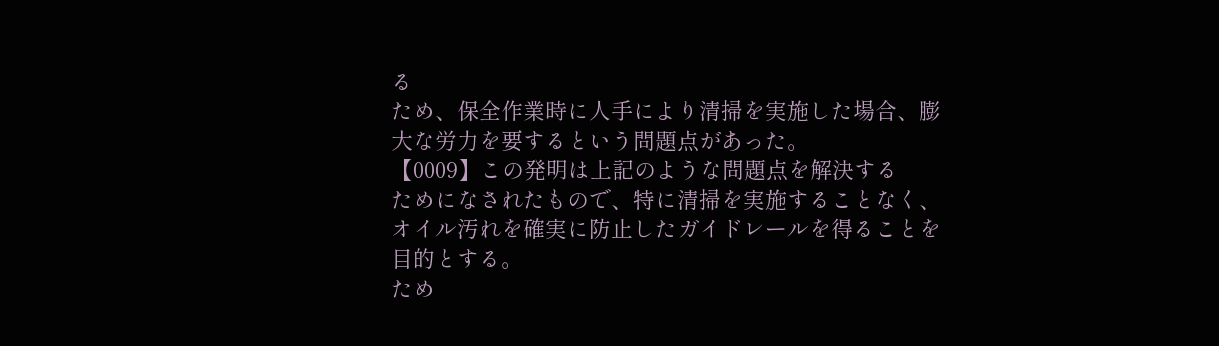る
ため、保全作業時に人手により清掃を実施した場合、膨
大な労力を要するという問題点があった。
【0009】この発明は上記のような問題点を解決する
ためになされたもので、特に清掃を実施することなく、
オイル汚れを確実に防止したガイドレールを得ることを
目的とする。
ため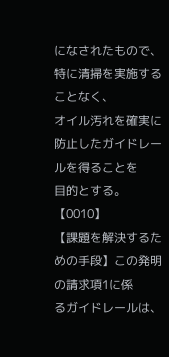になされたもので、特に清掃を実施することなく、
オイル汚れを確実に防止したガイドレールを得ることを
目的とする。
【0010】
【課題を解決するための手段】この発明の請求項1に係
るガイドレールは、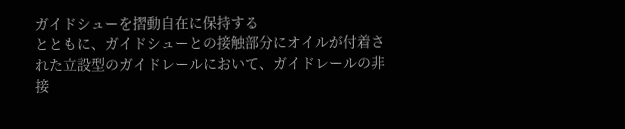ガイドシューを摺動自在に保持する
とともに、ガイドシューとの接触部分にオイルが付着さ
れた立設型のガイドレールにおいて、ガイドレールの非
接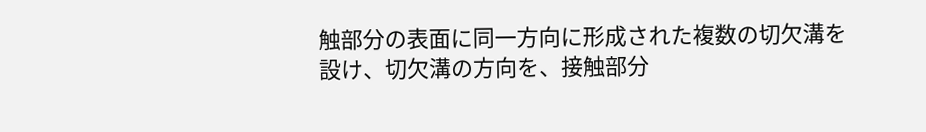触部分の表面に同一方向に形成された複数の切欠溝を
設け、切欠溝の方向を、接触部分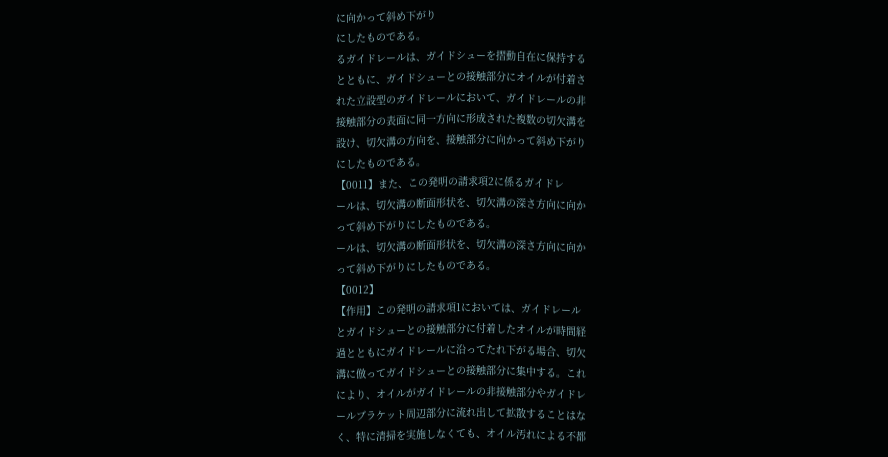に向かって斜め下がり
にしたものである。
るガイドレールは、ガイドシューを摺動自在に保持する
とともに、ガイドシューとの接触部分にオイルが付着さ
れた立設型のガイドレールにおいて、ガイドレールの非
接触部分の表面に同一方向に形成された複数の切欠溝を
設け、切欠溝の方向を、接触部分に向かって斜め下がり
にしたものである。
【0011】また、この発明の請求項2に係るガイドレ
ールは、切欠溝の断面形状を、切欠溝の深さ方向に向か
って斜め下がりにしたものである。
ールは、切欠溝の断面形状を、切欠溝の深さ方向に向か
って斜め下がりにしたものである。
【0012】
【作用】この発明の請求項1においては、ガイドレール
とガイドシューとの接触部分に付着したオイルが時間経
過とともにガイドレールに沿ってたれ下がる場合、切欠
溝に倣ってガイドシューとの接触部分に集中する。これ
により、オイルがガイドレールの非接触部分やガイドレ
ールブラケット周辺部分に流れ出して拡散することはな
く、特に清掃を実施しなくても、オイル汚れによる不都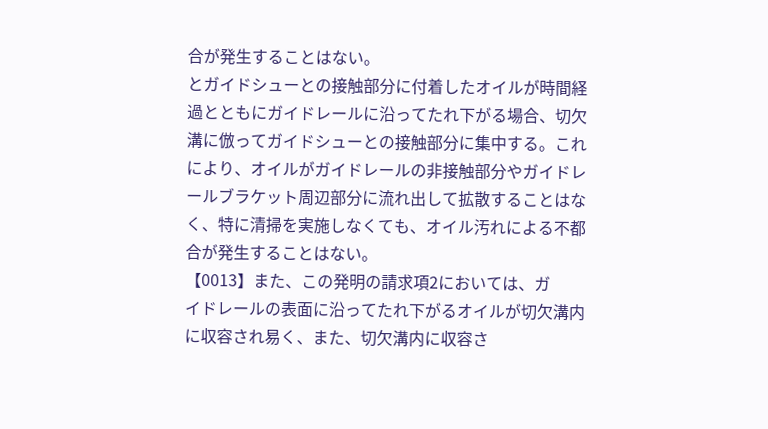合が発生することはない。
とガイドシューとの接触部分に付着したオイルが時間経
過とともにガイドレールに沿ってたれ下がる場合、切欠
溝に倣ってガイドシューとの接触部分に集中する。これ
により、オイルがガイドレールの非接触部分やガイドレ
ールブラケット周辺部分に流れ出して拡散することはな
く、特に清掃を実施しなくても、オイル汚れによる不都
合が発生することはない。
【0013】また、この発明の請求項2においては、ガ
イドレールの表面に沿ってたれ下がるオイルが切欠溝内
に収容され易く、また、切欠溝内に収容さ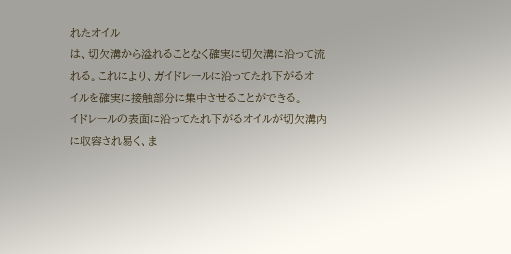れたオイル
は、切欠溝から溢れることなく確実に切欠溝に沿って流
れる。これにより、ガイドレールに沿ってたれ下がるオ
イルを確実に接触部分に集中させることができる。
イドレールの表面に沿ってたれ下がるオイルが切欠溝内
に収容され易く、ま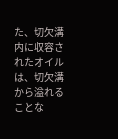た、切欠溝内に収容されたオイル
は、切欠溝から溢れることな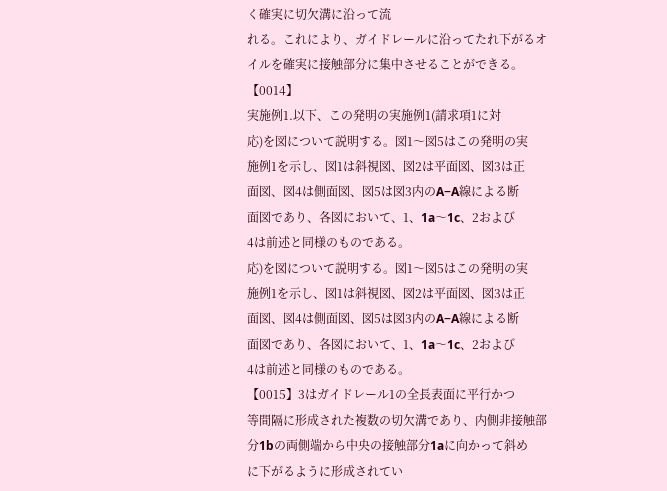く確実に切欠溝に沿って流
れる。これにより、ガイドレールに沿ってたれ下がるオ
イルを確実に接触部分に集中させることができる。
【0014】
実施例1.以下、この発明の実施例1(請求項1に対
応)を図について説明する。図1〜図5はこの発明の実
施例1を示し、図1は斜視図、図2は平面図、図3は正
面図、図4は側面図、図5は図3内のA−A線による断
面図であり、各図において、1、1a〜1c、2および
4は前述と同様のものである。
応)を図について説明する。図1〜図5はこの発明の実
施例1を示し、図1は斜視図、図2は平面図、図3は正
面図、図4は側面図、図5は図3内のA−A線による断
面図であり、各図において、1、1a〜1c、2および
4は前述と同様のものである。
【0015】3はガイドレール1の全長表面に平行かつ
等間隔に形成された複数の切欠溝であり、内側非接触部
分1bの両側端から中央の接触部分1aに向かって斜め
に下がるように形成されてい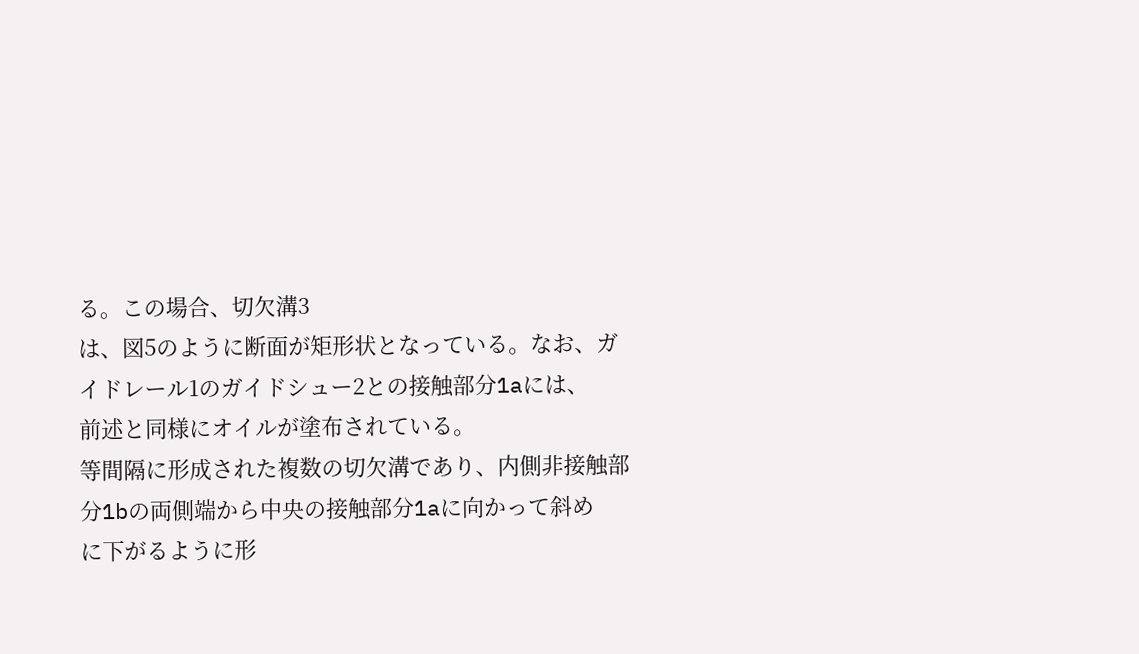る。この場合、切欠溝3
は、図5のように断面が矩形状となっている。なお、ガ
イドレール1のガイドシュー2との接触部分1aには、
前述と同様にオイルが塗布されている。
等間隔に形成された複数の切欠溝であり、内側非接触部
分1bの両側端から中央の接触部分1aに向かって斜め
に下がるように形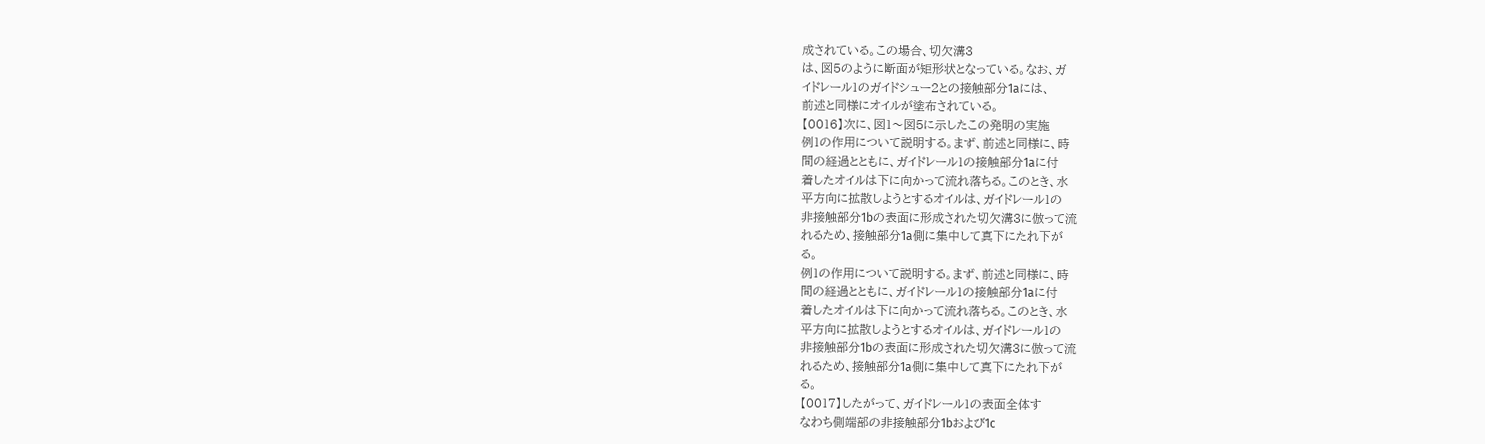成されている。この場合、切欠溝3
は、図5のように断面が矩形状となっている。なお、ガ
イドレール1のガイドシュー2との接触部分1aには、
前述と同様にオイルが塗布されている。
【0016】次に、図1〜図5に示したこの発明の実施
例1の作用について説明する。まず、前述と同様に、時
間の経過とともに、ガイドレール1の接触部分1aに付
着したオイルは下に向かって流れ落ちる。このとき、水
平方向に拡散しようとするオイルは、ガイドレール1の
非接触部分1bの表面に形成された切欠溝3に倣って流
れるため、接触部分1a側に集中して真下にたれ下が
る。
例1の作用について説明する。まず、前述と同様に、時
間の経過とともに、ガイドレール1の接触部分1aに付
着したオイルは下に向かって流れ落ちる。このとき、水
平方向に拡散しようとするオイルは、ガイドレール1の
非接触部分1bの表面に形成された切欠溝3に倣って流
れるため、接触部分1a側に集中して真下にたれ下が
る。
【0017】したがって、ガイドレール1の表面全体す
なわち側端部の非接触部分1bおよび1c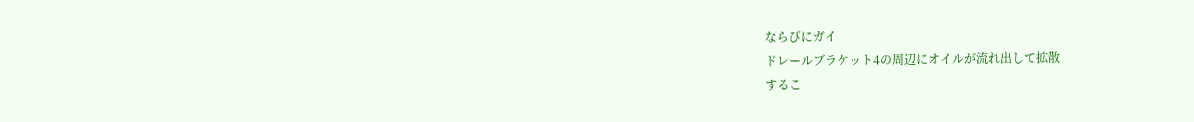ならびにガイ
ドレールブラケット4の周辺にオイルが流れ出して拡散
するこ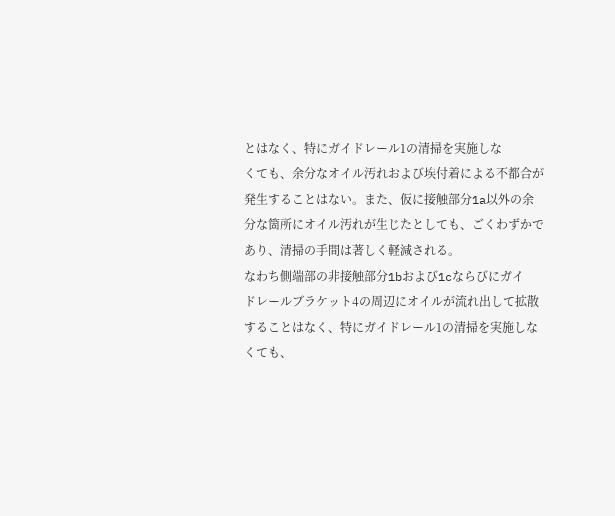とはなく、特にガイドレール1の清掃を実施しな
くても、余分なオイル汚れおよび埃付着による不都合が
発生することはない。また、仮に接触部分1a以外の余
分な箇所にオイル汚れが生じたとしても、ごくわずかで
あり、清掃の手間は著しく軽減される。
なわち側端部の非接触部分1bおよび1cならびにガイ
ドレールブラケット4の周辺にオイルが流れ出して拡散
することはなく、特にガイドレール1の清掃を実施しな
くても、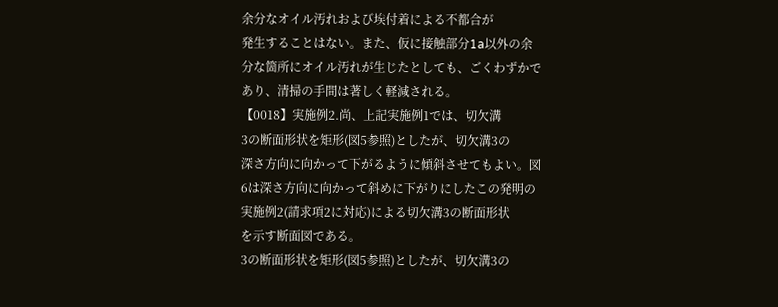余分なオイル汚れおよび埃付着による不都合が
発生することはない。また、仮に接触部分1a以外の余
分な箇所にオイル汚れが生じたとしても、ごくわずかで
あり、清掃の手間は著しく軽減される。
【0018】実施例2.尚、上記実施例1では、切欠溝
3の断面形状を矩形(図5参照)としたが、切欠溝3の
深さ方向に向かって下がるように傾斜させてもよい。図
6は深さ方向に向かって斜めに下がりにしたこの発明の
実施例2(請求項2に対応)による切欠溝3の断面形状
を示す断面図である。
3の断面形状を矩形(図5参照)としたが、切欠溝3の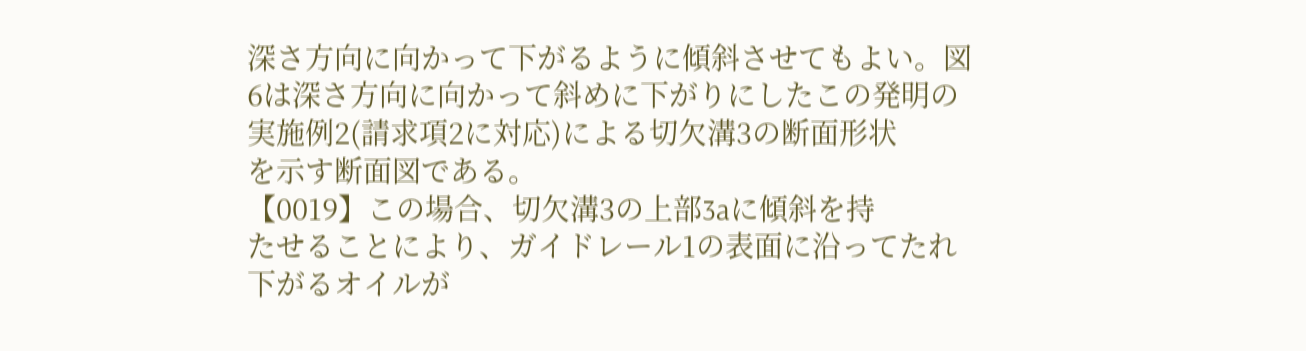深さ方向に向かって下がるように傾斜させてもよい。図
6は深さ方向に向かって斜めに下がりにしたこの発明の
実施例2(請求項2に対応)による切欠溝3の断面形状
を示す断面図である。
【0019】この場合、切欠溝3の上部3aに傾斜を持
たせることにより、ガイドレール1の表面に沿ってたれ
下がるオイルが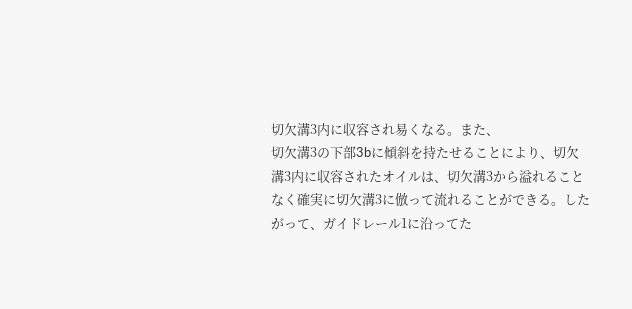切欠溝3内に収容され易くなる。また、
切欠溝3の下部3bに傾斜を持たせることにより、切欠
溝3内に収容されたオイルは、切欠溝3から溢れること
なく確実に切欠溝3に倣って流れることができる。した
がって、ガイドレール1に沿ってた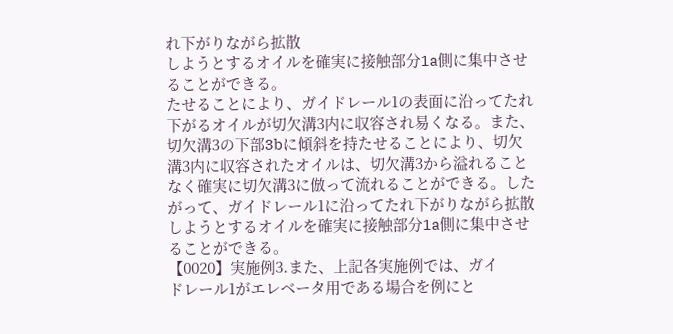れ下がりながら拡散
しようとするオイルを確実に接触部分1a側に集中させ
ることができる。
たせることにより、ガイドレール1の表面に沿ってたれ
下がるオイルが切欠溝3内に収容され易くなる。また、
切欠溝3の下部3bに傾斜を持たせることにより、切欠
溝3内に収容されたオイルは、切欠溝3から溢れること
なく確実に切欠溝3に倣って流れることができる。した
がって、ガイドレール1に沿ってたれ下がりながら拡散
しようとするオイルを確実に接触部分1a側に集中させ
ることができる。
【0020】実施例3.また、上記各実施例では、ガイ
ドレール1がエレベータ用である場合を例にと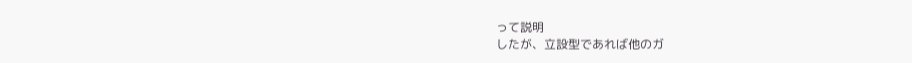って説明
したが、立設型であれば他のガ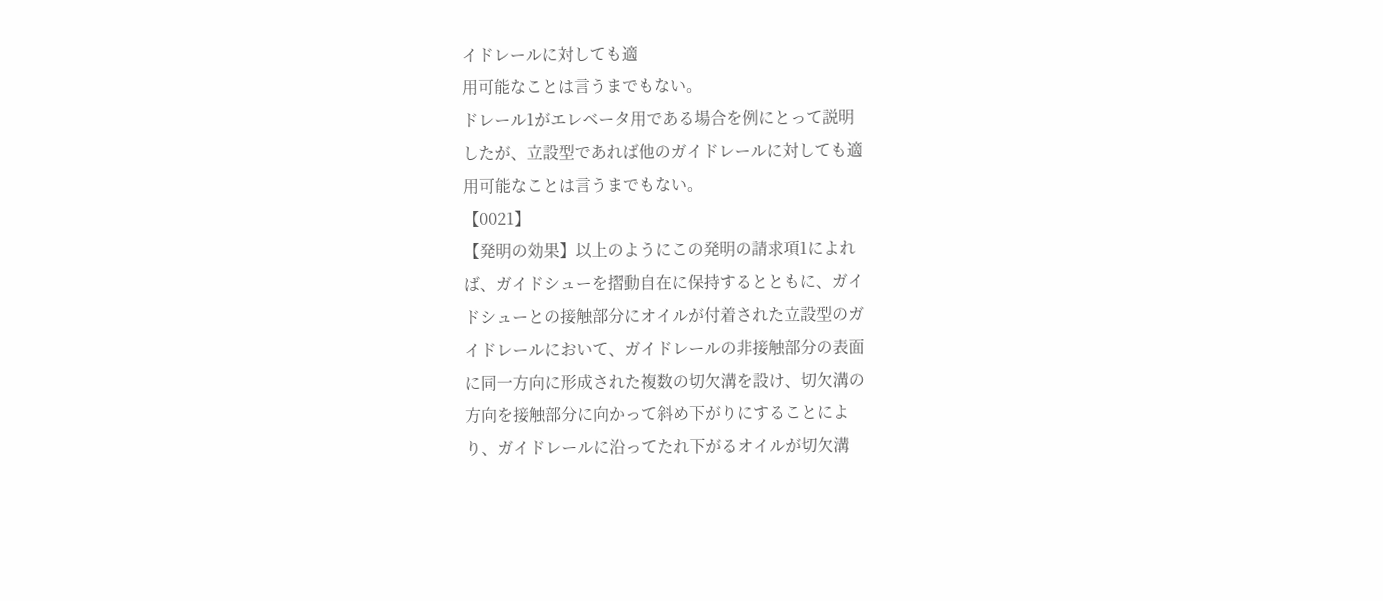イドレールに対しても適
用可能なことは言うまでもない。
ドレール1がエレベータ用である場合を例にとって説明
したが、立設型であれば他のガイドレールに対しても適
用可能なことは言うまでもない。
【0021】
【発明の効果】以上のようにこの発明の請求項1によれ
ば、ガイドシューを摺動自在に保持するとともに、ガイ
ドシューとの接触部分にオイルが付着された立設型のガ
イドレールにおいて、ガイドレールの非接触部分の表面
に同一方向に形成された複数の切欠溝を設け、切欠溝の
方向を接触部分に向かって斜め下がりにすることによ
り、ガイドレールに沿ってたれ下がるオイルが切欠溝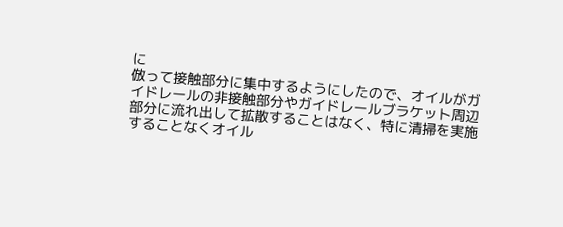に
倣って接触部分に集中するようにしたので、オイルがガ
イドレールの非接触部分やガイドレールブラケット周辺
部分に流れ出して拡散することはなく、特に清掃を実施
することなくオイル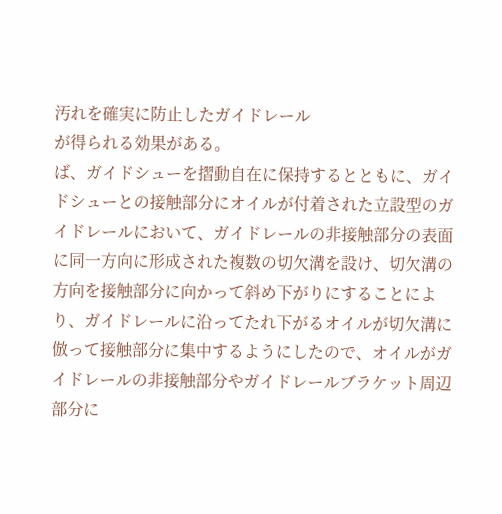汚れを確実に防止したガイドレール
が得られる効果がある。
ば、ガイドシューを摺動自在に保持するとともに、ガイ
ドシューとの接触部分にオイルが付着された立設型のガ
イドレールにおいて、ガイドレールの非接触部分の表面
に同一方向に形成された複数の切欠溝を設け、切欠溝の
方向を接触部分に向かって斜め下がりにすることによ
り、ガイドレールに沿ってたれ下がるオイルが切欠溝に
倣って接触部分に集中するようにしたので、オイルがガ
イドレールの非接触部分やガイドレールブラケット周辺
部分に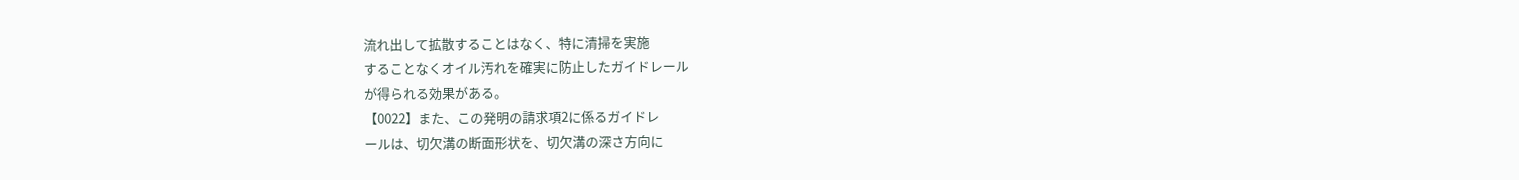流れ出して拡散することはなく、特に清掃を実施
することなくオイル汚れを確実に防止したガイドレール
が得られる効果がある。
【0022】また、この発明の請求項2に係るガイドレ
ールは、切欠溝の断面形状を、切欠溝の深さ方向に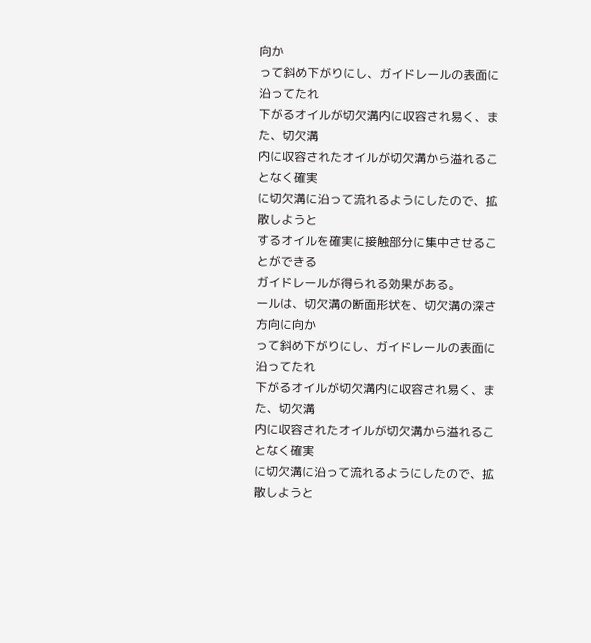向か
って斜め下がりにし、ガイドレールの表面に沿ってたれ
下がるオイルが切欠溝内に収容され易く、また、切欠溝
内に収容されたオイルが切欠溝から溢れることなく確実
に切欠溝に沿って流れるようにしたので、拡散しようと
するオイルを確実に接触部分に集中させることができる
ガイドレールが得られる効果がある。
ールは、切欠溝の断面形状を、切欠溝の深さ方向に向か
って斜め下がりにし、ガイドレールの表面に沿ってたれ
下がるオイルが切欠溝内に収容され易く、また、切欠溝
内に収容されたオイルが切欠溝から溢れることなく確実
に切欠溝に沿って流れるようにしたので、拡散しようと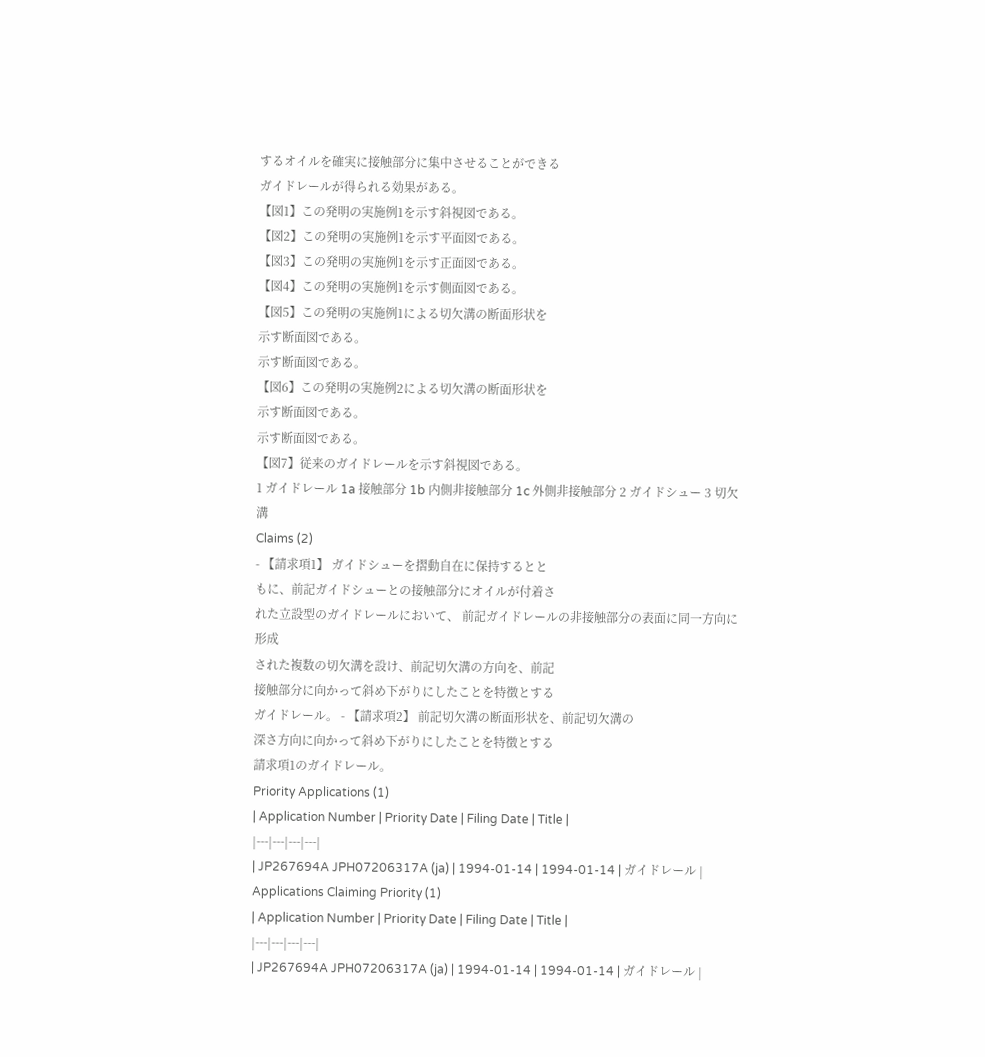するオイルを確実に接触部分に集中させることができる
ガイドレールが得られる効果がある。
【図1】この発明の実施例1を示す斜視図である。
【図2】この発明の実施例1を示す平面図である。
【図3】この発明の実施例1を示す正面図である。
【図4】この発明の実施例1を示す側面図である。
【図5】この発明の実施例1による切欠溝の断面形状を
示す断面図である。
示す断面図である。
【図6】この発明の実施例2による切欠溝の断面形状を
示す断面図である。
示す断面図である。
【図7】従来のガイドレールを示す斜視図である。
1 ガイドレール 1a 接触部分 1b 内側非接触部分 1c 外側非接触部分 2 ガイドシュー 3 切欠溝
Claims (2)
- 【請求項1】 ガイドシューを摺動自在に保持するとと
もに、前記ガイドシューとの接触部分にオイルが付着さ
れた立設型のガイドレールにおいて、 前記ガイドレールの非接触部分の表面に同一方向に形成
された複数の切欠溝を設け、前記切欠溝の方向を、前記
接触部分に向かって斜め下がりにしたことを特徴とする
ガイドレール。 - 【請求項2】 前記切欠溝の断面形状を、前記切欠溝の
深さ方向に向かって斜め下がりにしたことを特徴とする
請求項1のガイドレール。
Priority Applications (1)
| Application Number | Priority Date | Filing Date | Title |
|---|---|---|---|
| JP267694A JPH07206317A (ja) | 1994-01-14 | 1994-01-14 | ガイドレール |
Applications Claiming Priority (1)
| Application Number | Priority Date | Filing Date | Title |
|---|---|---|---|
| JP267694A JPH07206317A (ja) | 1994-01-14 | 1994-01-14 | ガイドレール |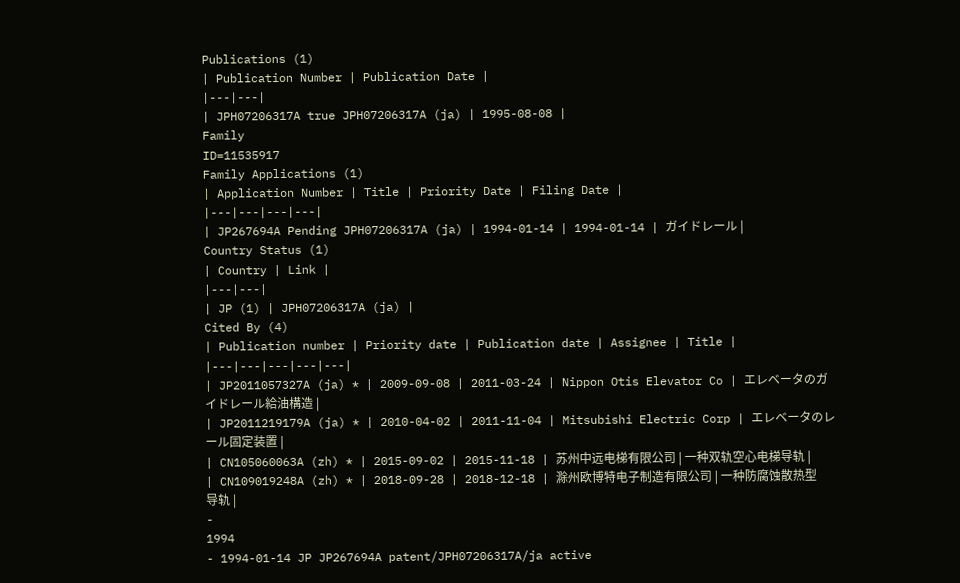Publications (1)
| Publication Number | Publication Date |
|---|---|
| JPH07206317A true JPH07206317A (ja) | 1995-08-08 |
Family
ID=11535917
Family Applications (1)
| Application Number | Title | Priority Date | Filing Date |
|---|---|---|---|
| JP267694A Pending JPH07206317A (ja) | 1994-01-14 | 1994-01-14 | ガイドレール |
Country Status (1)
| Country | Link |
|---|---|
| JP (1) | JPH07206317A (ja) |
Cited By (4)
| Publication number | Priority date | Publication date | Assignee | Title |
|---|---|---|---|---|
| JP2011057327A (ja) * | 2009-09-08 | 2011-03-24 | Nippon Otis Elevator Co | エレベータのガイドレール給油構造 |
| JP2011219179A (ja) * | 2010-04-02 | 2011-11-04 | Mitsubishi Electric Corp | エレベータのレール固定装置 |
| CN105060063A (zh) * | 2015-09-02 | 2015-11-18 | 苏州中远电梯有限公司 | 一种双轨空心电梯导轨 |
| CN109019248A (zh) * | 2018-09-28 | 2018-12-18 | 滁州欧博特电子制造有限公司 | 一种防腐蚀散热型导轨 |
-
1994
- 1994-01-14 JP JP267694A patent/JPH07206317A/ja active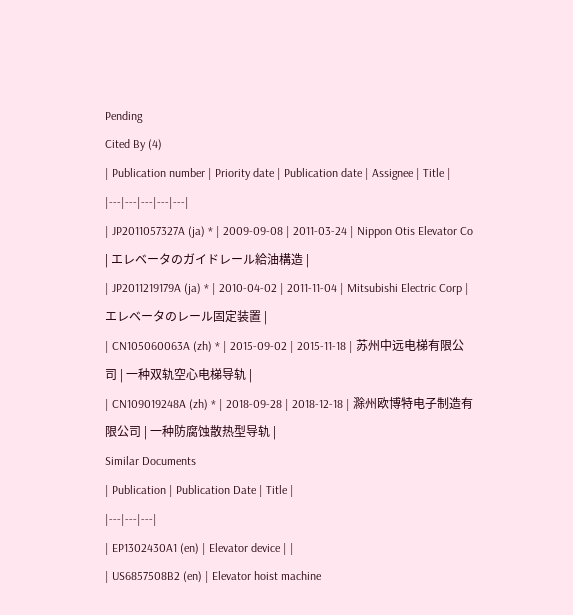Pending
Cited By (4)
| Publication number | Priority date | Publication date | Assignee | Title |
|---|---|---|---|---|
| JP2011057327A (ja) * | 2009-09-08 | 2011-03-24 | Nippon Otis Elevator Co | エレベータのガイドレール給油構造 |
| JP2011219179A (ja) * | 2010-04-02 | 2011-11-04 | Mitsubishi Electric Corp | エレベータのレール固定装置 |
| CN105060063A (zh) * | 2015-09-02 | 2015-11-18 | 苏州中远电梯有限公司 | 一种双轨空心电梯导轨 |
| CN109019248A (zh) * | 2018-09-28 | 2018-12-18 | 滁州欧博特电子制造有限公司 | 一种防腐蚀散热型导轨 |
Similar Documents
| Publication | Publication Date | Title |
|---|---|---|
| EP1302430A1 (en) | Elevator device | |
| US6857508B2 (en) | Elevator hoist machine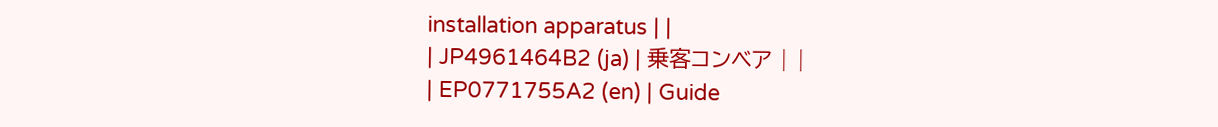installation apparatus | |
| JP4961464B2 (ja) | 乗客コンベア | |
| EP0771755A2 (en) | Guide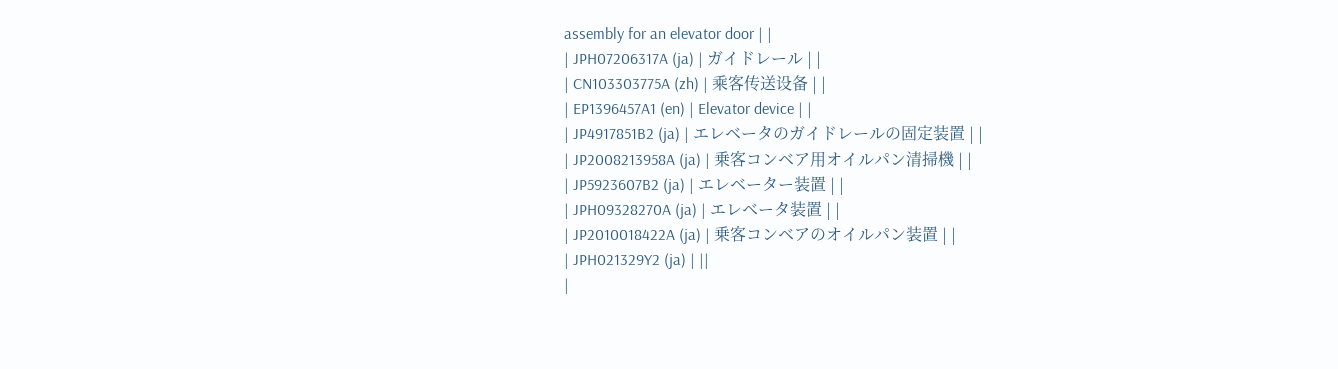assembly for an elevator door | |
| JPH07206317A (ja) | ガイドレール | |
| CN103303775A (zh) | 乘客传送设备 | |
| EP1396457A1 (en) | Elevator device | |
| JP4917851B2 (ja) | エレベータのガイドレールの固定装置 | |
| JP2008213958A (ja) | 乗客コンベア用オイルパン清掃機 | |
| JP5923607B2 (ja) | エレベーター装置 | |
| JPH09328270A (ja) | エレベータ装置 | |
| JP2010018422A (ja) | 乗客コンベアのオイルパン装置 | |
| JPH021329Y2 (ja) | ||
|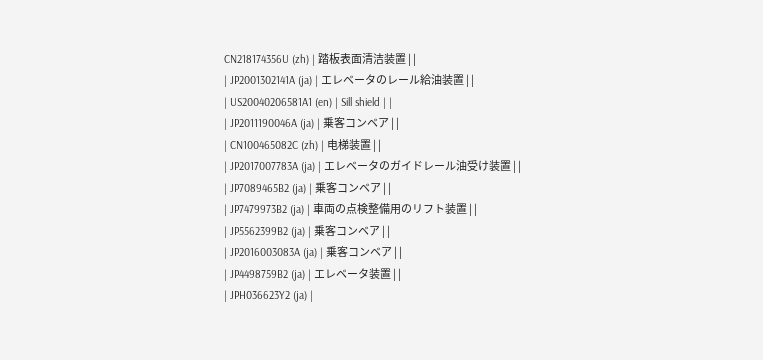CN218174356U (zh) | 踏板表面清洁装置 | |
| JP2001302141A (ja) | エレベータのレール給油装置 | |
| US20040206581A1 (en) | Sill shield | |
| JP2011190046A (ja) | 乗客コンベア | |
| CN100465082C (zh) | 电梯装置 | |
| JP2017007783A (ja) | エレベータのガイドレール油受け装置 | |
| JP7089465B2 (ja) | 乗客コンベア | |
| JP7479973B2 (ja) | 車両の点検整備用のリフト装置 | |
| JP5562399B2 (ja) | 乗客コンベア | |
| JP2016003083A (ja) | 乗客コンベア | |
| JP4498759B2 (ja) | エレベータ装置 | |
| JPH036623Y2 (ja) |